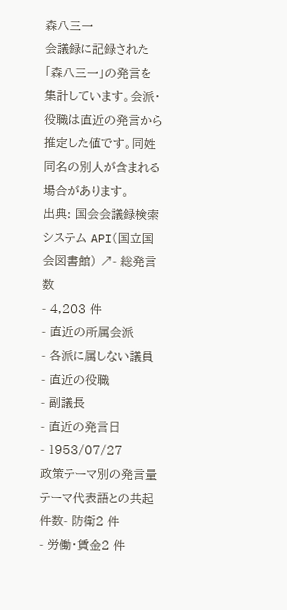森八三一
会議録に記録された「森八三一」の発言を集計しています。会派・役職は直近の発言から推定した値です。同姓同名の別人が含まれる場合があります。
出典: 国会会議録検索システム API(国立国会図書館) ↗- 総発言数
- 4,203 件
- 直近の所属会派
- 各派に属しない議員
- 直近の役職
- 副議長
- 直近の発言日
- 1953/07/27
政策テーマ別の発言量
テーマ代表語との共起件数- 防衛2 件
- 労働・賃金2 件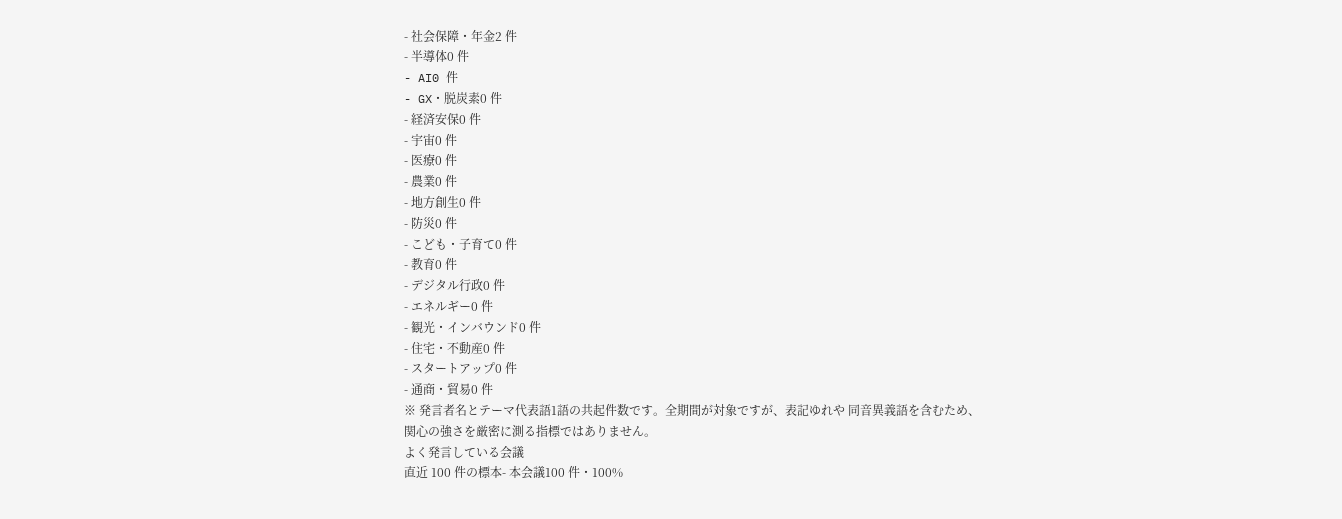- 社会保障・年金2 件
- 半導体0 件
- AI0 件
- GX・脱炭素0 件
- 経済安保0 件
- 宇宙0 件
- 医療0 件
- 農業0 件
- 地方創生0 件
- 防災0 件
- こども・子育て0 件
- 教育0 件
- デジタル行政0 件
- エネルギー0 件
- 観光・インバウンド0 件
- 住宅・不動産0 件
- スタートアップ0 件
- 通商・貿易0 件
※ 発言者名とテーマ代表語1語の共起件数です。全期間が対象ですが、表記ゆれや 同音異義語を含むため、関心の強さを厳密に測る指標ではありません。
よく発言している会議
直近 100 件の標本- 本会議100 件・100%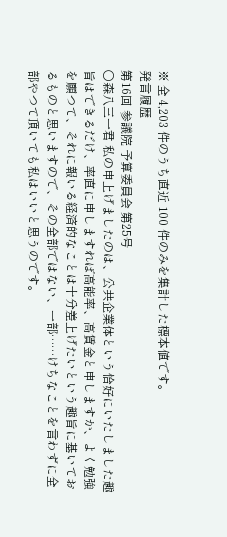※ 全 4,203 件のうち直近 100 件のみを集計した標本値です。
発言履歴
第16回 参議院 予算委員会 第25号
○森八三一君 私の申上げましたのは、公共企業体という恰好にいたしました趣旨はできるだけ、率直に申しますれば高能率、高賃金と申しますか、よく勉強を願つて、それに報いる経済的なことは十分差上げたいという趣旨に基いておるものと思いますので、その全部ではない、一部……けちなことを言わずに全部やつて頂いても私はいいと思うのです。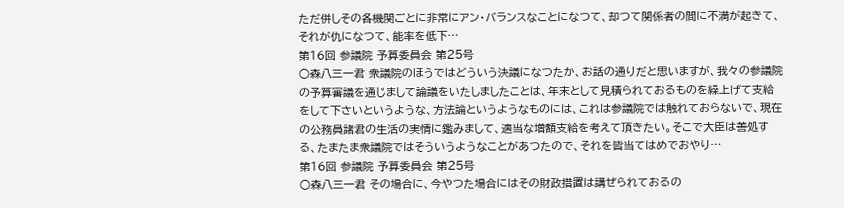ただ併しその各機関ごとに非常にアン・バランスなことになつて、却つて関係者の間に不満が起きて、それが仇になつて、能率を低下…
第16回 参議院 予算委員会 第25号
○森八三一君 衆議院のほうではどういう決議になつたか、お話の通りだと思いますが、我々の参議院の予算審議を通じまして論議をいたしましたことは、年末として見積られておるものを繰上げて支給をして下さいというような、方法論というようなものには、これは参議院では触れておらないで、現在の公務員諸君の生活の実情に鑑みまして、適当な増額支給を考えて頂きたい。そこで大臣は善処する、たまたま衆議院ではそういうようなことがあつたので、それを皆当てはめでおやり…
第16回 参議院 予算委員会 第25号
○森八三一君 その場合に、今やつた場合にはその財政措置は講ぜられておるの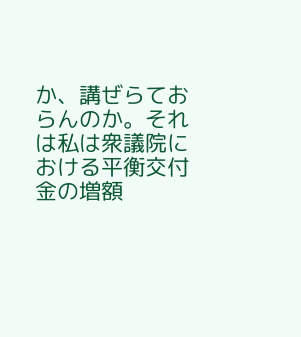か、講ぜらておらんのか。それは私は衆議院における平衡交付金の増額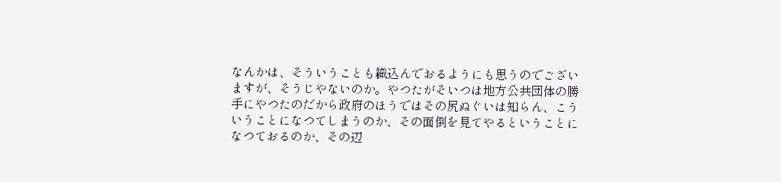なんかは、そういうことも織込んでおるようにも思うのでございますが、そうじやないのか。やつたがそいつは地方公共団体の勝手にやつたのだから政府のほうではその尻ぬぐいは知らん、こういうことになつてしまうのか、その面倒を見てやるということになつておるのか、その辺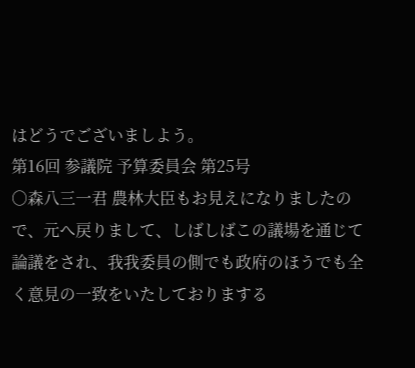はどうでございましよう。
第16回 参議院 予算委員会 第25号
○森八三一君 農林大臣もお見えになりましたので、元へ戻りまして、しばしばこの議場を通じて論議をされ、我我委員の側でも政府のほうでも全く意見の一致をいたしておりまする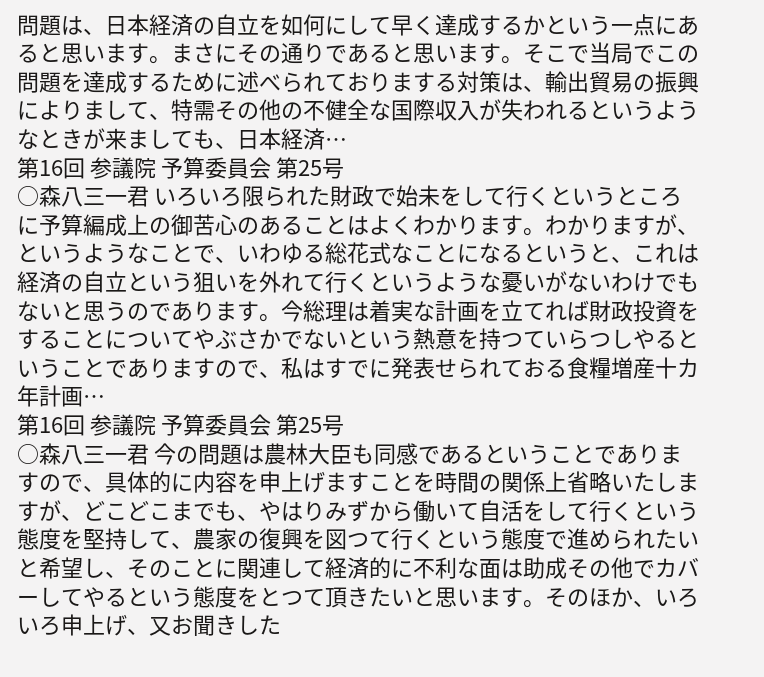問題は、日本経済の自立を如何にして早く達成するかという一点にあると思います。まさにその通りであると思います。そこで当局でこの問題を達成するために述べられておりまする対策は、輸出貿易の振興によりまして、特需その他の不健全な国際収入が失われるというようなときが来ましても、日本経済…
第16回 参議院 予算委員会 第25号
○森八三一君 いろいろ限られた財政で始未をして行くというところに予算編成上の御苦心のあることはよくわかります。わかりますが、というようなことで、いわゆる総花式なことになるというと、これは経済の自立という狙いを外れて行くというような憂いがないわけでもないと思うのであります。今総理は着実な計画を立てれば財政投資をすることについてやぶさかでないという熱意を持つていらつしやるということでありますので、私はすでに発表せられておる食糧増産十カ年計画…
第16回 参議院 予算委員会 第25号
○森八三一君 今の問題は農林大臣も同感であるということでありますので、具体的に内容を申上げますことを時間の関係上省略いたしますが、どこどこまでも、やはりみずから働いて自活をして行くという態度を堅持して、農家の復興を図つて行くという態度で進められたいと希望し、そのことに関連して経済的に不利な面は助成その他でカバーしてやるという態度をとつて頂きたいと思います。そのほか、いろいろ申上げ、又お聞きした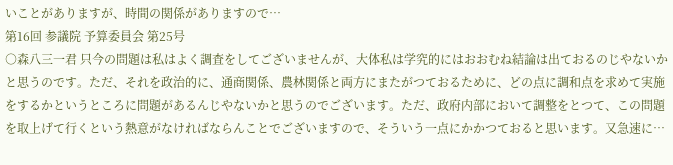いことがありますが、時間の関係がありますので…
第16回 参議院 予算委員会 第25号
○森八三一君 只今の問題は私はよく調査をしてございませんが、大体私は学究的にはおおむね結論は出ておるのじやないかと思うのです。ただ、それを政治的に、通商関係、農林関係と両方にまたがつておるために、どの点に調和点を求めて実施をするかというところに問題があるんじやないかと思うのでございます。ただ、政府内部において調整をとつて、この問題を取上げて行くという熱意がなければならんことでございますので、そういう一点にかかつておると思います。又急速に…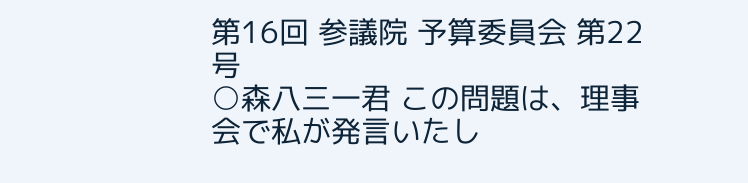第16回 参議院 予算委員会 第22号
○森八三一君 この問題は、理事会で私が発言いたし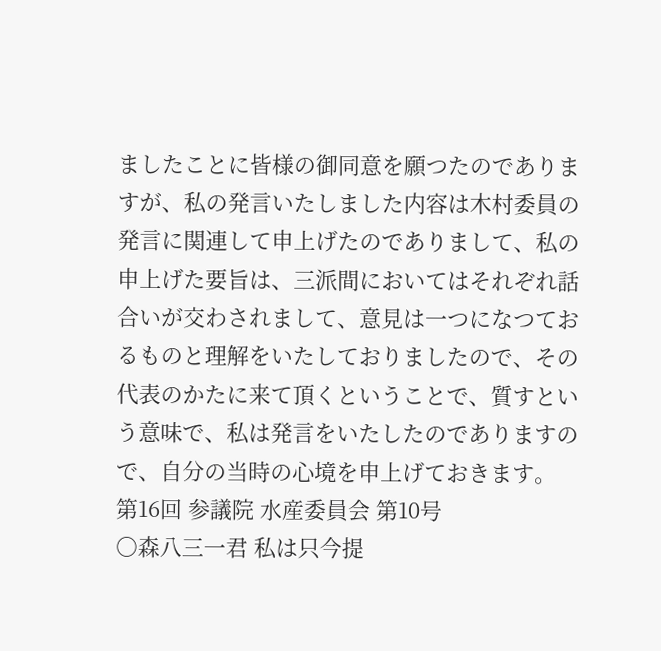ましたことに皆様の御同意を願つたのでありますが、私の発言いたしました内容は木村委員の発言に関連して申上げたのでありまして、私の申上げた要旨は、三派間においてはそれぞれ話合いが交わされまして、意見は一つになつておるものと理解をいたしておりましたので、その代表のかたに来て頂くということで、質すという意味で、私は発言をいたしたのでありますので、自分の当時の心境を申上げておきます。
第16回 参議院 水産委員会 第10号
○森八三一君 私は只今提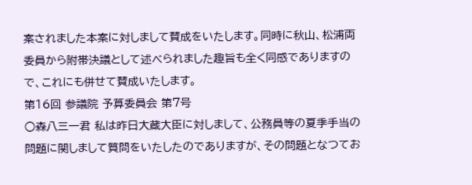案されました本案に対しまして賛成をいたします。同時に秋山、松浦両委員から附帯決議として述べられました趣旨も全く同感でありますので、これにも併せて賛成いたします。
第16回 参議院 予算委員会 第7号
○森八三一君 私は昨日大蔵大臣に対しまして、公務員等の夏季手当の問題に関しまして質問をいたしたのでありますが、その問題となつてお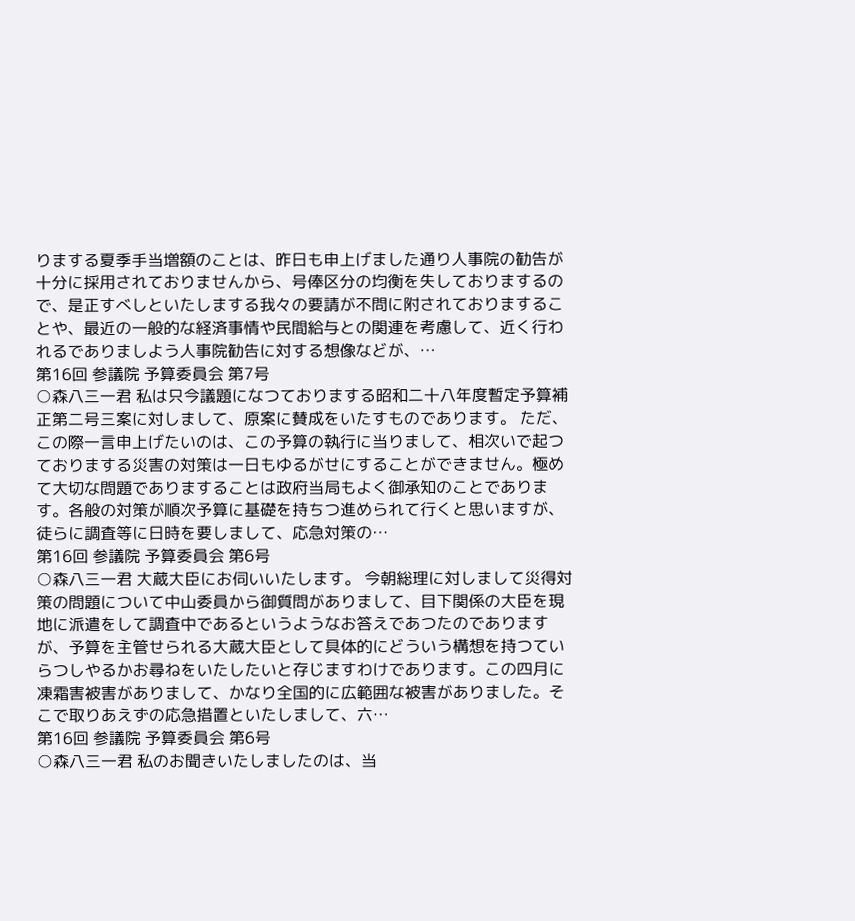りまする夏季手当増額のことは、昨日も申上げました通り人事院の勧告が十分に採用されておりませんから、号俸区分の均衡を失しておりまするので、是正すべしといたしまする我々の要請が不問に附されておりますることや、最近の一般的な経済事情や民間給与との関連を考慮して、近く行われるでありましよう人事院勧告に対する想像などが、…
第16回 参議院 予算委員会 第7号
○森八三一君 私は只今議題になつておりまする昭和二十八年度暫定予算補正第二号三案に対しまして、原案に賛成をいたすものであります。 ただ、この際一言申上げたいのは、この予算の執行に当りまして、相次いで起つておりまする災害の対策は一日もゆるがせにすることができません。極めて大切な問題でありますることは政府当局もよく御承知のことであります。各般の対策が順次予算に基礎を持ちつ進められて行くと思いますが、徒らに調査等に日時を要しまして、応急対策の…
第16回 参議院 予算委員会 第6号
○森八三一君 大蔵大臣にお伺いいたします。 今朝総理に対しまして災得対策の問題について中山委員から御質問がありまして、目下関係の大臣を現地に派遣をして調査中であるというようなお答えであつたのでありますが、予算を主管せられる大蔵大臣として具体的にどういう構想を持つていらつしやるかお尋ねをいたしたいと存じますわけであります。この四月に凍霜害被害がありまして、かなり全国的に広範囲な被害がありました。そこで取りあえずの応急措置といたしまして、六…
第16回 参議院 予算委員会 第6号
○森八三一君 私のお聞きいたしましたのは、当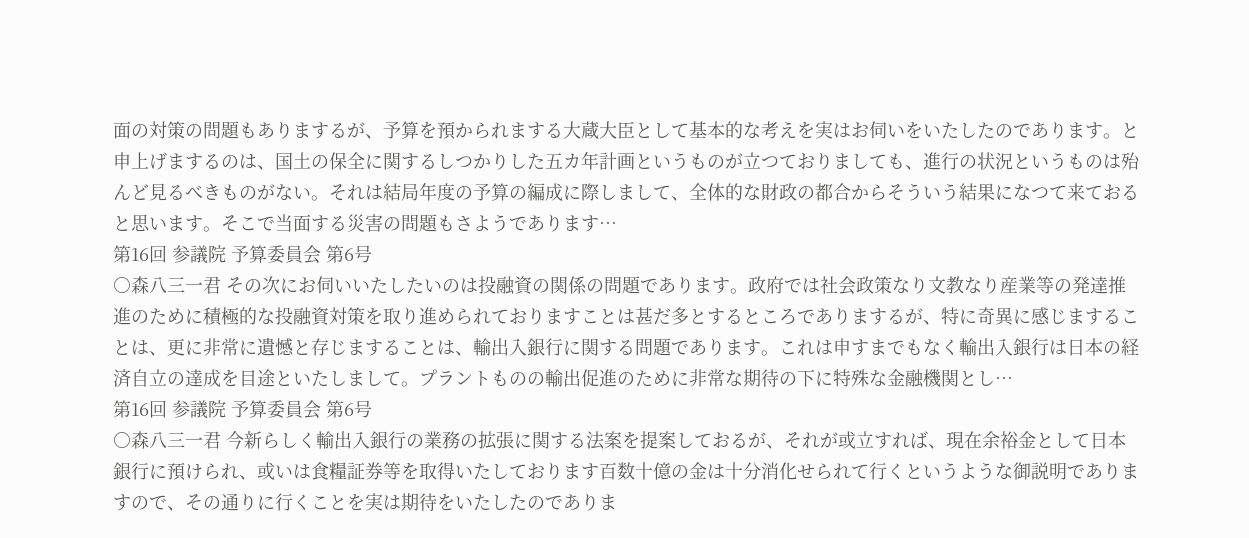面の対策の問題もありまするが、予算を預かられまする大蔵大臣として基本的な考えを実はお伺いをいたしたのであります。と申上げまするのは、国土の保全に関するしつかりした五カ年計画というものが立つておりましても、進行の状況というものは殆んど見るべきものがない。それは結局年度の予算の編成に際しまして、全体的な財政の都合からそういう結果になつて来ておると思います。そこで当面する災害の問題もさようであります…
第16回 参議院 予算委員会 第6号
○森八三一君 その次にお伺いいたしたいのは投融資の関係の問題であります。政府では社会政策なり文教なり産業等の発達推進のために積極的な投融資対策を取り進められておりますことは甚だ多とするところでありまするが、特に奇異に感じますることは、更に非常に遺憾と存じますることは、輸出入銀行に関する問題であります。これは申すまでもなく輸出入銀行は日本の経済自立の達成を目途といたしまして。プラントものの輸出促進のために非常な期待の下に特殊な金融機関とし…
第16回 参議院 予算委員会 第6号
○森八三一君 今新らしく輸出入銀行の業務の拡張に関する法案を提案しておるが、それが或立すれば、現在余裕金として日本銀行に預けられ、或いは食糧証券等を取得いたしております百数十億の金は十分消化せられて行くというような御説明でありますので、その通りに行くことを実は期待をいたしたのでありま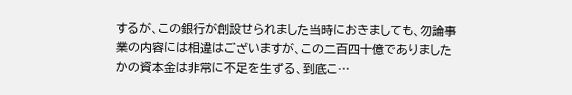するが、この銀行が創設せられました当時におきましても、勿論事業の内容には相違はございますが、この二百四十億でありましたかの資本金は非常に不足を生ずる、到底こ…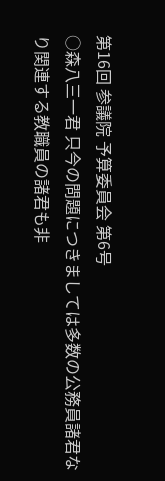第16回 参議院 予算委員会 第6号
○森八三一君 只今の問題につきましては多数の公務員諸君なり関連する教職員の諸君も非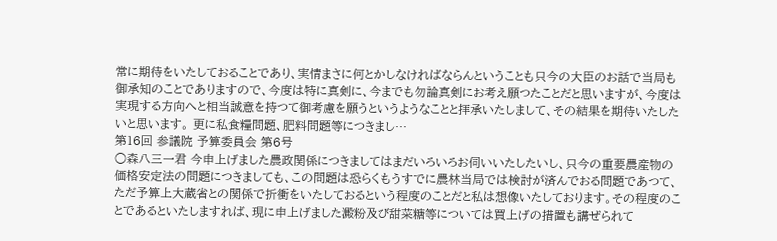常に期待をいたしておることであり、実情まさに何とかしなければならんということも只今の大臣のお話で当局も御承知のことでありますので、今度は特に真剣に、今までも勿論真剣にお考え願つたことだと思いますが、今度は実現する方向へと相当誠意を持つて御考慮を願うというようなことと拝承いたしまして、その結果を期待いたしたいと思います。 更に私食糧問題、肥料問題等につきまし…
第16回 参議院 予算委員会 第6号
○森八三一君 今申上げました農政関係につきましてはまだいろいろお伺いいたしたいし、只今の重要農産物の価格安定法の問題につきましても、この問題は恐らくもうすでに農林当局では検討が済んでおる問題であつて、ただ予算上大蔵省との関係で折衝をいたしておるという程度のことだと私は想像いたしております。その程度のことであるといたしますれば、現に申上げました澱粉及び甜菜糖等については買上げの措置も講ぜられて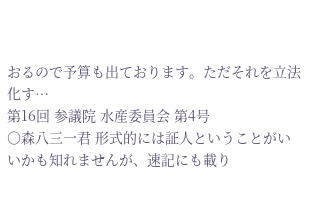おるので予算も出ております。ただそれを立法化す…
第16回 参議院 水産委員会 第4号
○森八三一君 形式的には証人ということがいいかも知れませんが、速記にも載り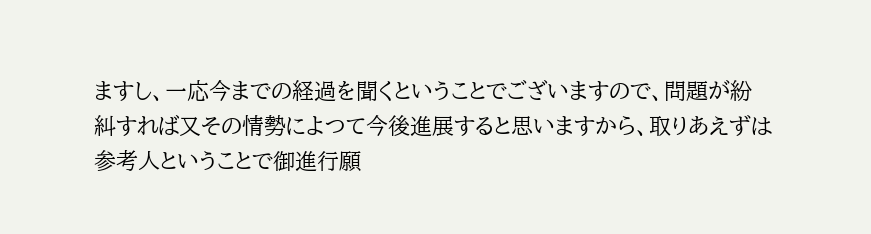ますし、一応今までの経過を聞くということでございますので、問題が紛糾すれば又その情勢によつて今後進展すると思いますから、取りあえずは参考人ということで御進行願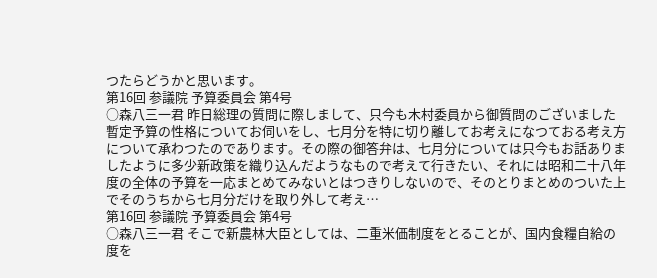つたらどうかと思います。
第16回 参議院 予算委員会 第4号
○森八三一君 昨日総理の質問に際しまして、只今も木村委員から御質問のございました暫定予算の性格についてお伺いをし、七月分を特に切り離してお考えになつておる考え方について承わつたのであります。その際の御答弁は、七月分については只今もお話ありましたように多少新政策を織り込んだようなもので考えて行きたい、それには昭和二十八年度の全体の予算を一応まとめてみないとはつきりしないので、そのとりまとめのついた上でそのうちから七月分だけを取り外して考え…
第16回 参議院 予算委員会 第4号
○森八三一君 そこで新農林大臣としては、二重米価制度をとることが、国内食糧自給の度を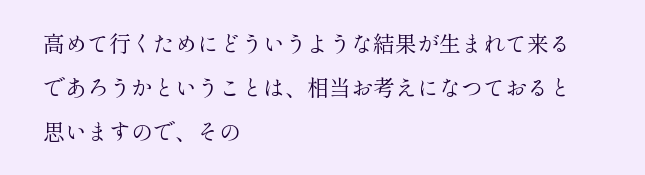高めて行くためにどういうような結果が生まれて来るであろうかということは、相当お考えになつておると思いますので、その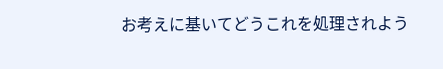お考えに基いてどうこれを処理されよう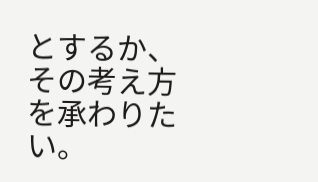とするか、その考え方を承わりたい。